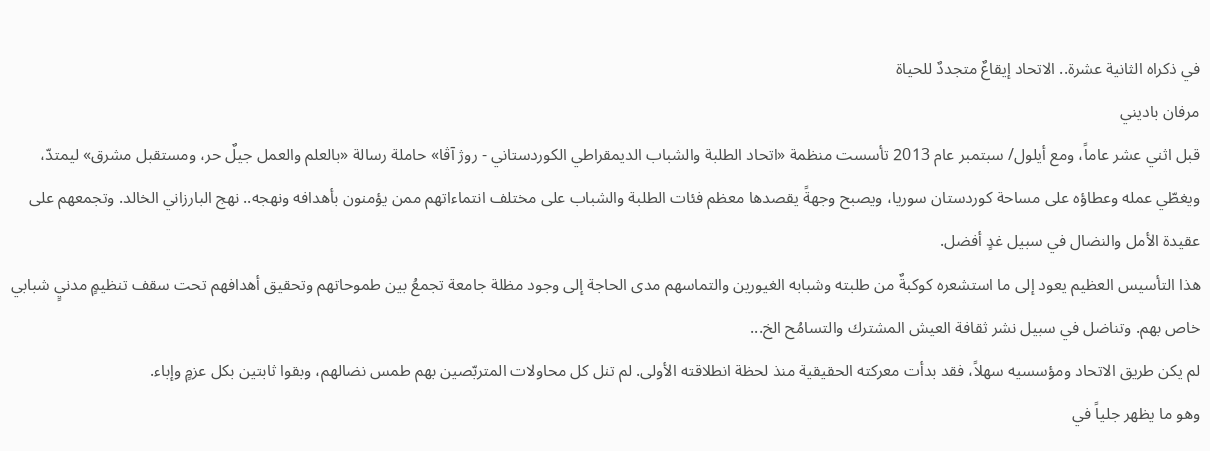في ذكراه الثانية عشرة.. الاتحاد إيقاعٌ متجددٌ للحياة
مرفان باديني
قبل اثني عشر عاماً، ومع أيلول/ سبتمبر عام 2013 تأسست منظمة «اتحاد الطلبة والشباب الديمقراطي الكوردستاني - روژ آڤا» حاملة رسالة «بالعلم والعمل جيلٌ حر، ومستقبل مشرق» ليمتدّ، ويغطّي عمله وعطاؤه على مساحة كوردستان سوريا، ويصبح وجهةً يقصدها معظم فئات الطلبة والشباب على مختلف انتماءاتهم ممن يؤمنون بأهدافه ونهجه.. نهج البارزاني الخالد. وتجمعهم على عقيدة الأمل والنضال في سبيل غدٍ أفضل.
هذا التأسيس العظيم يعود إلى ما استشعره كوكبةٌ من طلبته وشبابه الغيورين والتماسهم مدى الحاجة إلى وجود مظلة جامعة تجمعُ بين طموحاتهم وتحقيق أهدافهم تحت سقف تنظيمٍ مدنيٍ شبابي خاص بهم. وتناضل في سبيل نشر ثقافة العيش المشترك والتسامُح الخ...
لم يكن طريق الاتحاد ومؤسسيه سهلاً، فقد بدأت معركته الحقيقية منذ لحظة انطلاقته الأولى. لم تنل كل محاولات المتربّصين بهم طمس نضالهم، وبقوا ثابتين بكل عزمٍ وإباء.
وهو ما يظهر جلياً في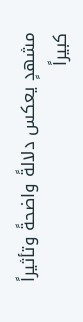مشهدٍ يعكس دلالةً واضحةً وتأثيراً كبيراً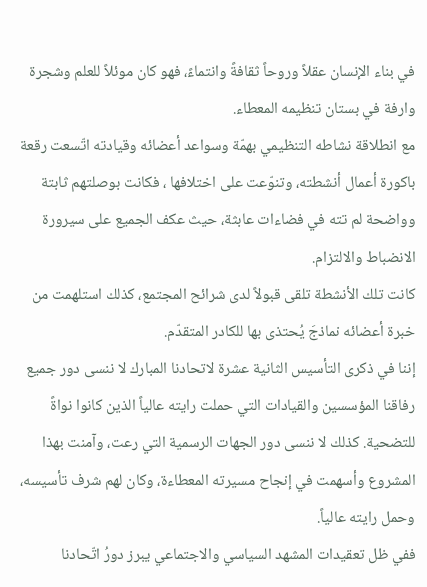في بناء الإنسان عقلاً وروحاً ثقافةً وانتماءً، فهو كان موئلاً للعلم وشجرة وارفة في بستان تنظيمه المعطاء.
مع انطلاقة نشاطه التنظيمي بهمّة وسواعد أعضائه وقيادته اتّسعت رقعة باكورة أعمال أنشطته، وتنوّعت على اختلافها ، فكانت بوصلتهم ثابتة وواضحة لم تته في فضاءات عابثة، حيث عكف الجميع على سيرورة الانضباط والالتزام.
كانت تلك الأنشطة تلقى قبولاً لدى شرائح المجتمع، كذلك استلهمت من خبرة أعضائه نماذجَ يُحتذى بها للكادر المتقدّم.
إننا في ذكرى التأسيس الثانية عشرة لاتحادنا المبارك لا ننسى دور جميع رفاقنا المؤسسين والقيادات التي حملت رايته عالياً الذين كانوا نواةً للتضحية. كذلك لا ننسى دور الجهات الرسمية التي رعت، وآمنت بهذا المشروع وأسهمت في إنجاح مسيرته المعطاءة، وكان لهم شرف تأسيسه، وحمل رايته عالياً.
ففي ظل تعقيدات المشهد السياسي والاجتماعي يبرز دورُ اتّحادنا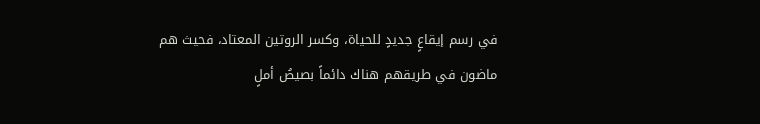في رسم إيقاعٍ جديدٍ للحياة، وكسر الروتين المعتاد، فحيث هم ماضون في طريقهم هناك دائماً بصيصُ أملٍ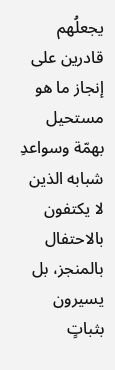يجعلُهم قادرين على إنجاز ما هو مستحيل بهمّة وسواعدِ شبابه الذين لا يكتفون بالاحتفال بالمنجز، بل يسيرون بثباتٍ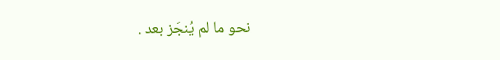نحو ما لم يُنجَز بعد .